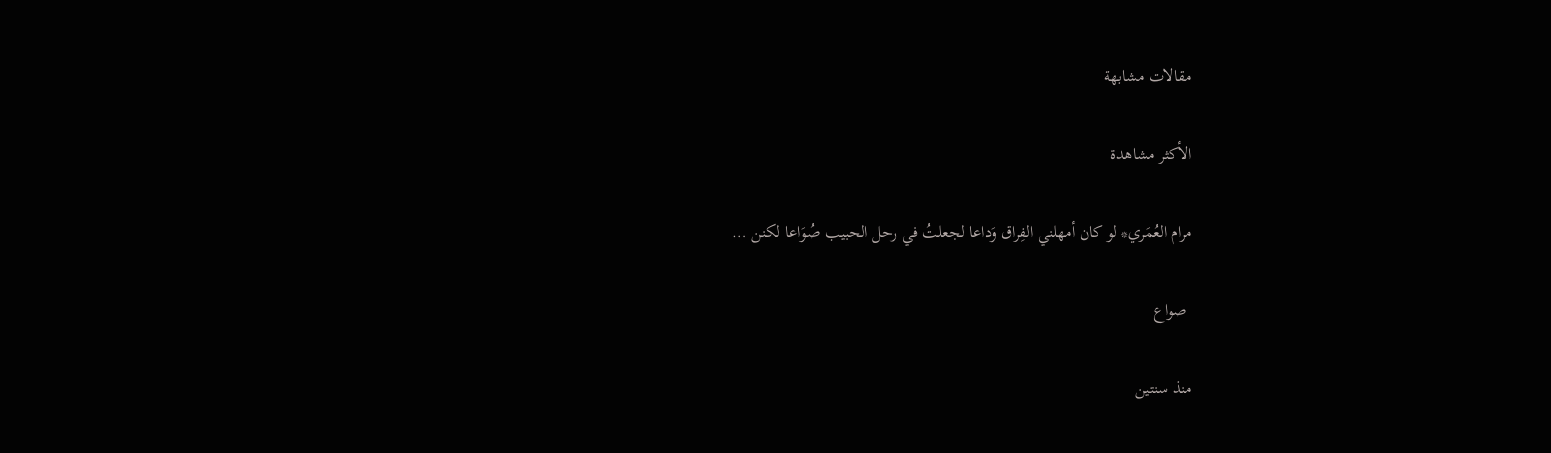مقالات مشابهة

الأكثر مشاهدة

مرام العُمَري* لو كان أمهلني الفِراق وَداعا لجعلتُ في رحل الحبيب صُوَاعا لكنن …

 صواع

منذ سنتين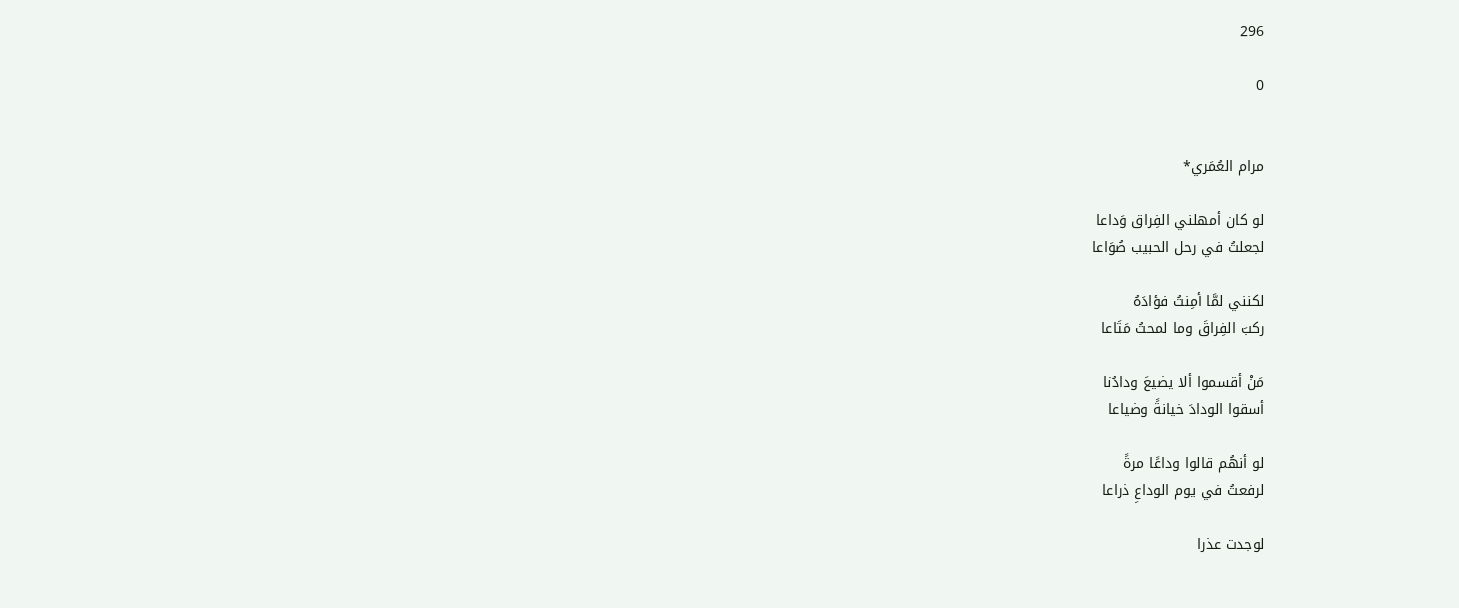296

0


مرام العُمَري*

لو كان أمهلني الفِراق وَداعا
لجعلتُ في رحل الحبيب صُوَاعا

لكنني لمَّا أمِنتُ فؤادَهُ
ركبَ الفِراقَ وما لمحتُ مَتَاعا

مَنْ أقسموا ألا يضيعَ ودادُنا
أسقوا الودادَ خيانةً وضياعا

لو أنهُم قالوا وداعًا مرةً
لرفعتُ في يوم الوداعِ ذراعا

لوجدت عذرا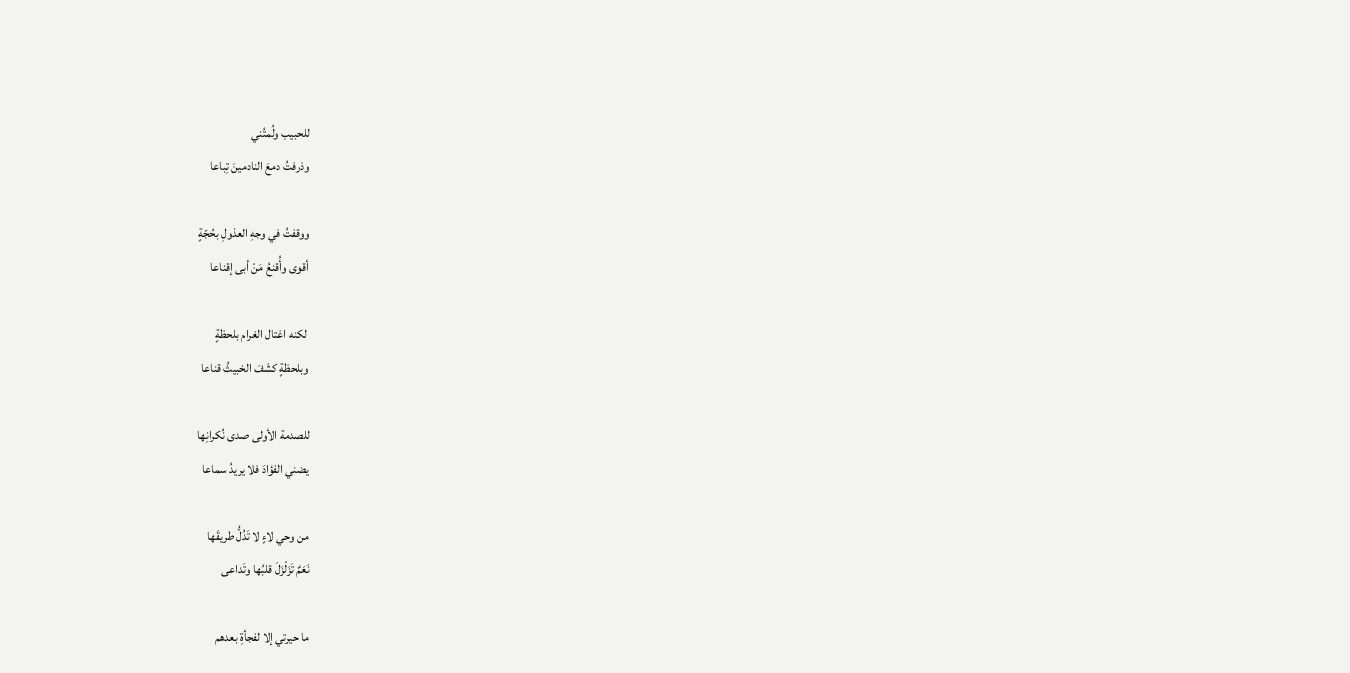للحبيب ولُمتُني
وذرفتُ دمعَ النادمينَ تِباعا

ووقفتُ في وجهِ العذولِ بحُجّةٍ
أقوى وأُقنعُ مَنْ أبى إقناعا

 لكنه اغتال الغرام بلحظةٍ
وبلحظةٍ كشَفَ الخبيثُ قناعا

للصدمة الأولى صدى نُكرانِها
يضني الفؤادَ فلا يريدُ سماعا

من وحي لاءٍ لا تَدُلُّ طريقَها
نَعَمٌ تَزَلْزَلَ قلبُها وتَداعى

ما حيرتي إلا لفجأةِ بعدهم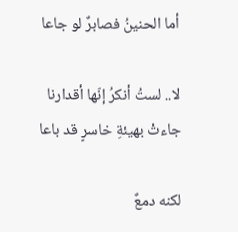أما الحنينُ فصابرٌ لو جاعا

لا.. لستُ أنكرُ إنّها أقدارنا
جاءتْ بهيئةِ خاسرٍ قد باعا

لكنه دمعٌ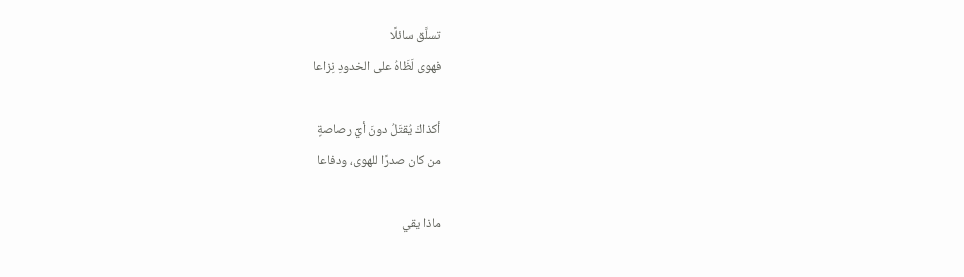تسلَّق سائلًا
فهوى لَظَاهُ على الخدودِ نِزاعا

أكذاكَ يُقتَلُ دونَ أيِّ رصاصةٍ
من كان صدرًا للهوى، ودفاعا

ماذا يقي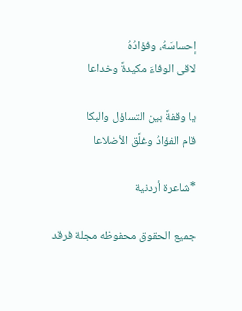إحساسَهُ، وفؤادُهُ
لاقى الوفاءَ مكيدةً وخداعا

يا وقفةً بين التساؤل والبكا
قام الفؤادُ وغلَّق الأضلاعا

*شاعرة أردنية

جميع الحقوق محفوظه مجلة فرقد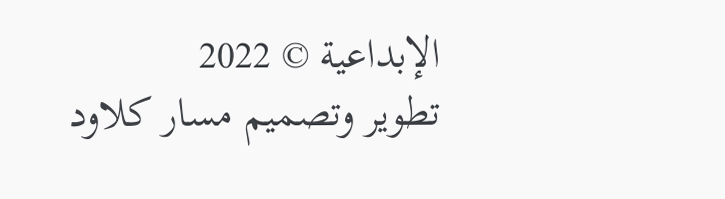الإبداعية © 2022
تطوير وتصميم مسار كلاود